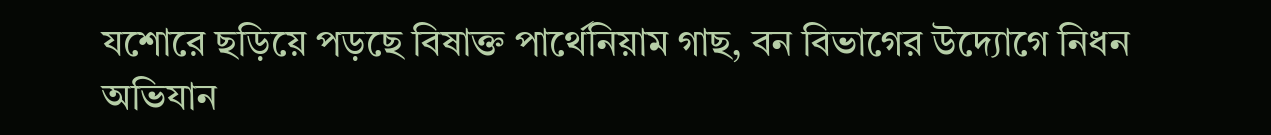যশোরে ছড়িয়ে পড়ছে বিষাক্ত পার্থেনিয়াম গাছ, বন বিভাগের উদ্যোগে নিধন অভিযান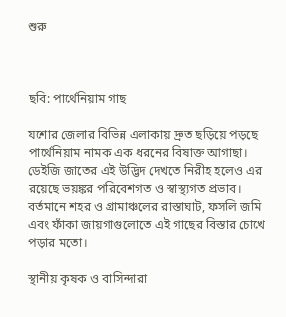শুরু



ছবি: পার্থেনিয়াম গাছ

যশোর জেলার বিভিন্ন এলাকায় দ্রুত ছড়িয়ে পড়ছে পার্থেনিয়াম নামক এক ধরনের বিষাক্ত আগাছা। ডেইজি জাতের এই উদ্ভিদ দেখতে নিরীহ হলেও এর রয়েছে ভয়ঙ্কর পরিবেশগত ও স্বাস্থ্যগত প্রভাব। বর্তমানে শহর ও গ্রামাঞ্চলের রাস্তাঘাট, ফসলি জমি এবং ফাঁকা জায়গাগুলোতে এই গাছের বিস্তার চোখে পড়ার মতো।

স্থানীয় কৃষক ও বাসিন্দারা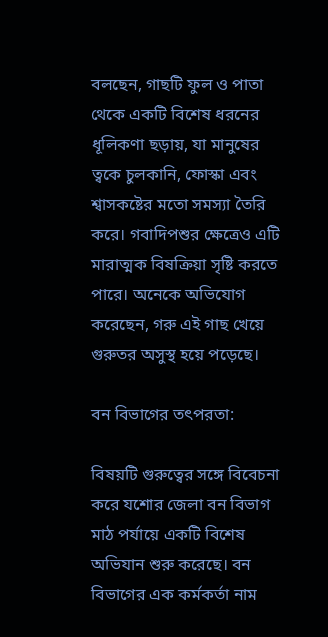বলছেন, গাছটি ফুল ও পাতা থেকে একটি বিশেষ ধরনের ধূলিকণা ছড়ায়, যা মানুষের ত্বকে চুলকানি, ফোস্কা এবং শ্বাসকষ্টের মতো সমস্যা তৈরি করে। গবাদিপশুর ক্ষেত্রেও এটি মারাত্মক বিষক্রিয়া সৃষ্টি করতে পারে। অনেকে অভিযোগ করেছেন, গরু এই গাছ খেয়ে গুরুতর অসুস্থ হয়ে পড়েছে।

বন বিভাগের তৎপরতা:

বিষয়টি গুরুত্বের সঙ্গে বিবেচনা করে যশোর জেলা বন বিভাগ মাঠ পর্যায়ে একটি বিশেষ অভিযান শুরু করেছে। বন বিভাগের এক কর্মকর্তা নাম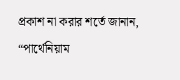প্রকাশ না করার শর্তে জানান, “পার্থেনিয়াম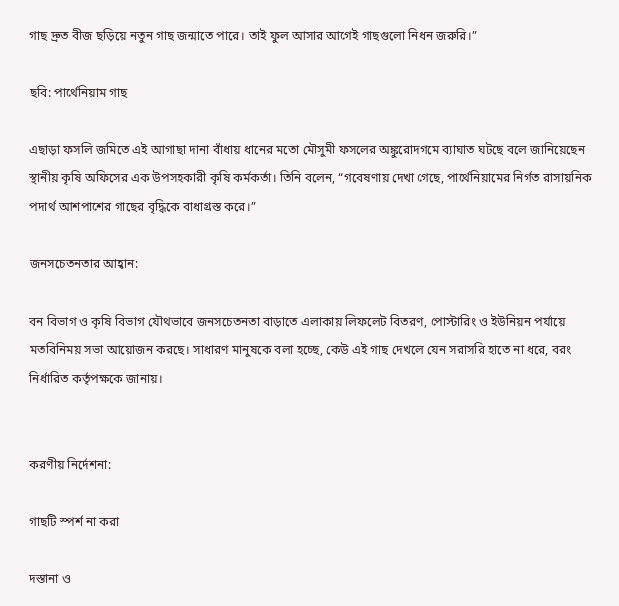গাছ দ্রুত বীজ ছড়িয়ে নতুন গাছ জন্মাতে পারে। তাই ফুল আসার আগেই গাছগুলো নিধন জরুরি।”

ছবি: পার্থেনিয়াম গাছ

এছাড়া ফসলি জমিতে এই আগাছা দানা বাঁধায় ধানের মতো মৌসুমী ফসলের অঙ্কুরোদগমে ব্যাঘাত ঘটছে বলে জানিয়েছেন স্থানীয় কৃষি অফিসের এক উপসহকারী কৃষি কর্মকর্তা। তিনি বলেন, “গবেষণায় দেখা গেছে, পার্থেনিয়ামের নির্গত রাসায়নিক পদার্থ আশপাশের গাছের বৃদ্ধিকে বাধাগ্রস্ত করে।”

জনসচেতনতার আহ্বান:

বন বিভাগ ও কৃষি বিভাগ যৌথভাবে জনসচেতনতা বাড়াতে এলাকায় লিফলেট বিতরণ, পোস্টারিং ও ইউনিয়ন পর্যায়ে মতবিনিময় সভা আয়োজন করছে। সাধারণ মানুষকে বলা হচ্ছে, কেউ এই গাছ দেখলে যেন সরাসরি হাতে না ধরে, বরং নির্ধারিত কর্তৃপক্ষকে জানায়।


করণীয় নির্দেশনা:

গাছটি স্পর্শ না করা

দস্তানা ও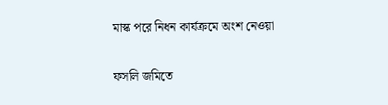মাস্ক পরে নিধন কার্যক্রমে অংশ নেওয়া

ফসলি জমিতে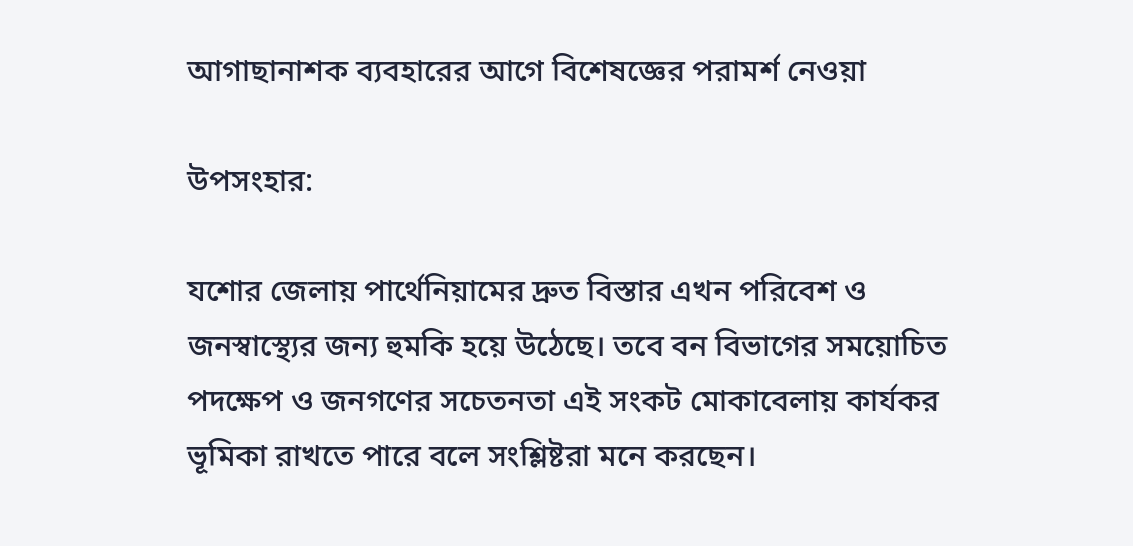আগাছানাশক ব্যবহারের আগে বিশেষজ্ঞের পরামর্শ নেওয়া

উপসংহার:

যশোর জেলায় পার্থেনিয়ামের দ্রুত বিস্তার এখন পরিবেশ ও জনস্বাস্থ্যের জন্য হুমকি হয়ে উঠেছে। তবে বন বিভাগের সময়োচিত পদক্ষেপ ও জনগণের সচেতনতা এই সংকট মোকাবেলায় কার্যকর ভূমিকা রাখতে পারে বলে সংশ্লিষ্টরা মনে করছেন।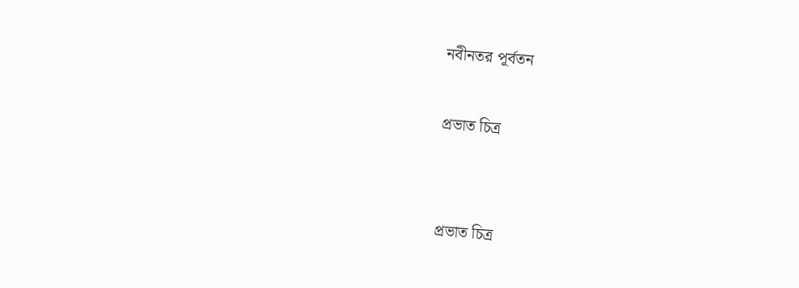নবীনতর পূর্বতন

প্রভাত চিত্র


প্রভাত চিত্র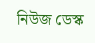নিউজ ডেস্ক